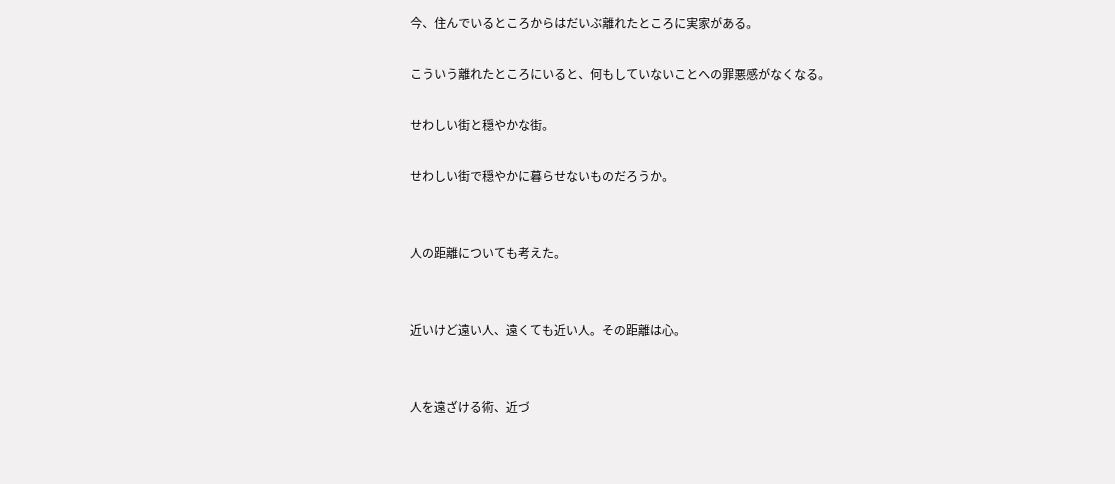今、住んでいるところからはだいぶ離れたところに実家がある。

こういう離れたところにいると、何もしていないことへの罪悪感がなくなる。

せわしい街と穏やかな街。

せわしい街で穏やかに暮らせないものだろうか。


人の距離についても考えた。


近いけど遠い人、遠くても近い人。その距離は心。


人を遠ざける術、近づ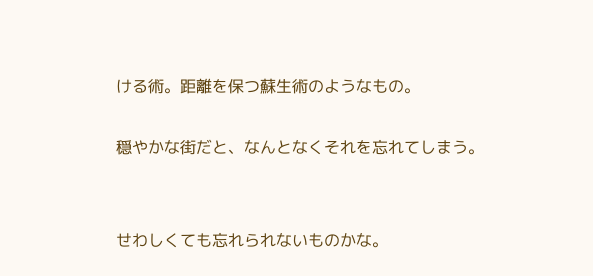ける術。距離を保つ蘇生術のようなもの。

穏やかな街だと、なんとなくそれを忘れてしまう。


せわしくても忘れられないものかな。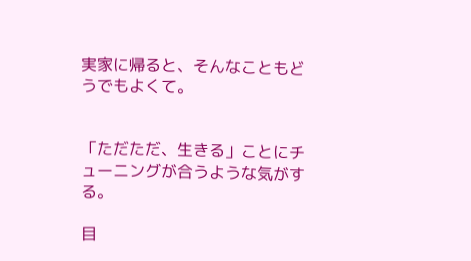実家に帰ると、そんなこともどうでもよくて。


「ただただ、生きる」ことにチューニングが合うような気がする。

目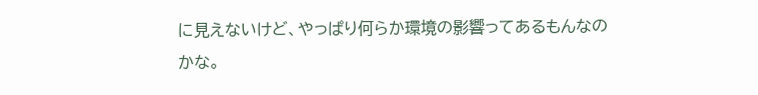に見えないけど、やっぱり何らか環境の影響ってあるもんなのかな。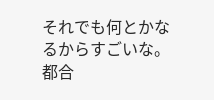それでも何とかなるからすごいな。都合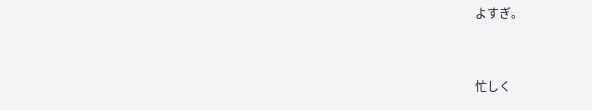よすぎ。


忙しく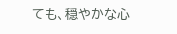ても、穏やかな心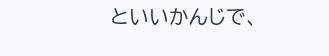といいかんじで、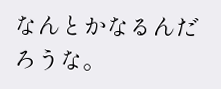なんとかなるんだろうな。